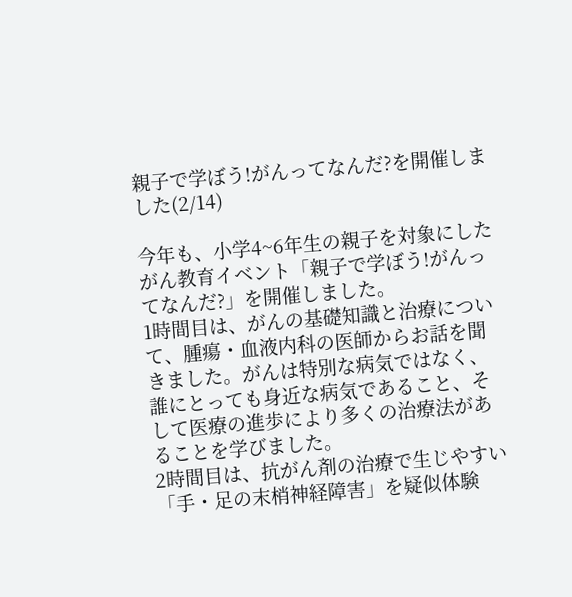親子で学ぼう!がんってなんだ?を開催しました(2/14)

今年も、小学4~6年生の親子を対象にしたがん教育イベント「親子で学ぼう!がんってなんだ?」を開催しました。
1時間目は、がんの基礎知識と治療について、腫瘍・血液内科の医師からお話を聞きました。がんは特別な病気ではなく、誰にとっても身近な病気であること、そして医療の進歩により多くの治療法があることを学びました。
2時間目は、抗がん剤の治療で生じやすい「手・足の末梢神経障害」を疑似体験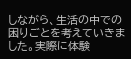しながら、生活の中での困りごとを考えていきました。実際に体験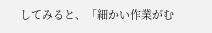してみると、「細かい作業がむ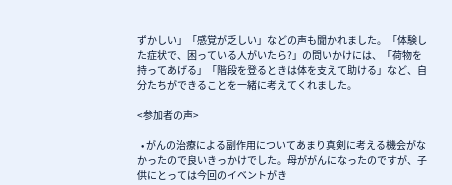ずかしい」「感覚が乏しい」などの声も聞かれました。「体験した症状で、困っている人がいたら?」の問いかけには、「荷物を持ってあげる」「階段を登るときは体を支えて助ける」など、自分たちができることを一緒に考えてくれました。

<参加者の声>

  • がんの治療による副作用についてあまり真剣に考える機会がなかったので良いきっかけでした。母ががんになったのですが、子供にとっては今回のイベントがき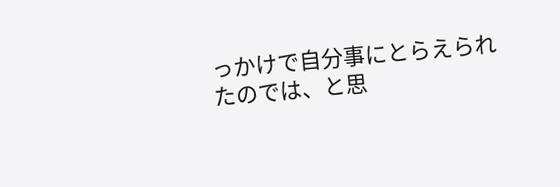っかけで自分事にとらえられたのでは、と思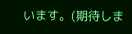います。(期待しま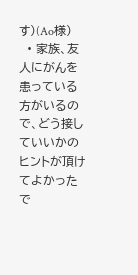す)(Ao様)
  • 家族、友人にがんを患っている方がいるので、どう接していいかのヒントが頂けてよかったで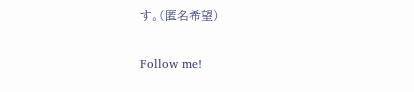す。(匿名希望)

Follow me!